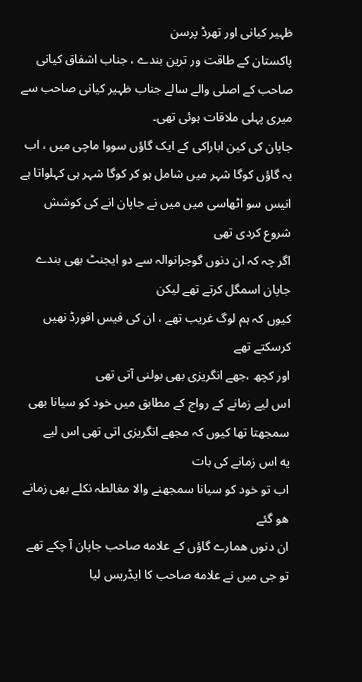ظہیر کیانی اور تھرڈ پرسن
پاکستان کے طاقت ور ترین بندے ، جناب اشفاق کیانی صاحب کے اصلی والے سالے جناب ظہیر کیانی صاحب سے میری پہلی ملاقات ہوئی تھی۔
جاپان کی کین اباراکی کے ایک گاؤں سووا ماچی میں ، اب یہ گاؤں کوگا شہر میں شامل ہو کر کوگا شہر ہی کہلواتا ہے
انیس سو اٹھاسی میں میں نے جاپان انے کی کوشش شروع کردی تھی
اگر چہ کہ ان دنوں گوجرانوالہ سے دو ایجنٹ بھی بندے جاپان اسمگل کرتے تھے لیکن
کیوں کہ ہم لوگ غریب تھے ، ان کی فیس افورڈ نهیں کرسکتے تھے
اور کچھ ،جھے انگریزی بھی بولنی آتی تھی
اس لیے زمانے کے رواج کے مطابق میں خود کو سیانا بھی سمجھتا تھا کیوں کہ مجھے انگریزی اتی تھی اس لیے
یه اس زمانے کی بات
اب تو خود کو سیانا سمجھنے والا مغالطہ نکلے بھی زمانے هو گئے
ان دنوں همارے گاؤں کے علامه صاحب جاپان آ چکے تھے
تو جی میں نے علامه صاحب کا ایڈریس لیا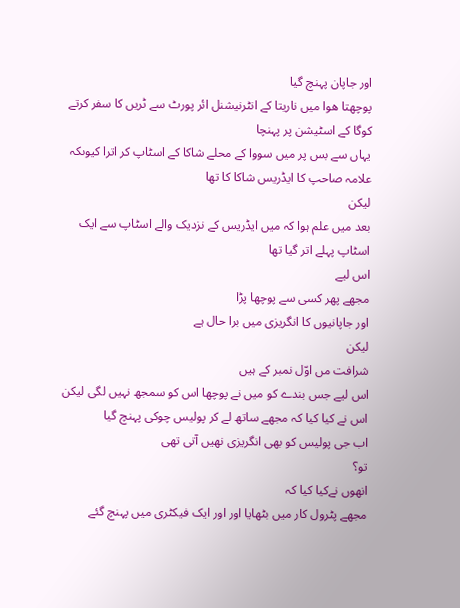اور جاپان پہنچ گیا
پوچھتا هوا میں ناریتا کے انٹرنیشنل ائر پورٹ سے ٹریں کا سفر کرتے کوگا کے اسٹیشن پر پہنچا
یہاں سے بس پر میں سووا کے محلے شاکا کے اسٹاپ کر اترا کیوںکہ علامہ صاحپ کا ایڈریس شاکا کا تھا
لیکن
بعد میں علم ہوا کہ میں ایڈریس کے نزدیک والے اسٹاپ سے ایک اسٹاپ پہلے اتر گیا تھا
اس لیے
مجھے پھر کسی سے پوچھا پڑا
اور جاپانیوں کا انگریزی ميں برا حال ہے
لیکن
شرافت مں اوّل نمبر کے ہیں
اس لیے جس بندے کو میں نے پوچھا اس کو سمجھ نہیں لگی لیکن اس نے کیا کیا کہ مجھے ساتھ لے کر پولیس چوکی پہنچ گیا
اب جی پولیس کو بھی انگریزی نهیں آتی تھی
تو؟
انهوں نےکیا کیا کہ
مجھے پٹرول کار میں بٹھایا اور اور ایک فیکٹری میں پہنچ گئے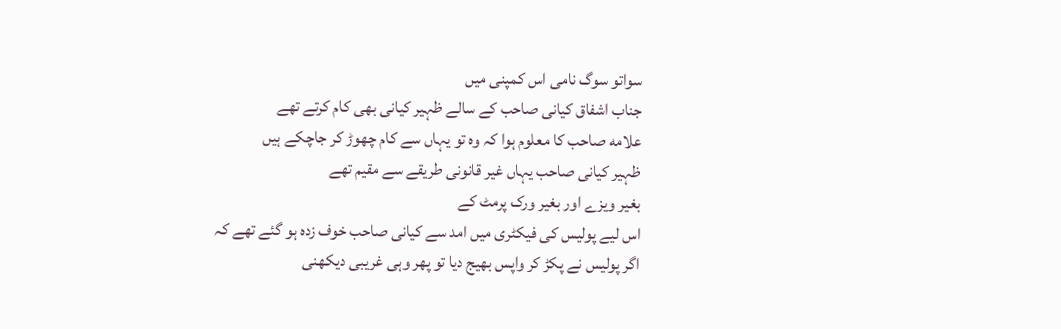سواتو سوگ نامی اس کمپنی میں
جناب اشفاق کیانی صاحب کے سالے ظہیر کیانی بھی کام کرتے تھے
علامه صاحب کا معلوم ہوا کہ وہ تو یہاں سے کام چھوڑ کر جاچکے ہیں
ظہیر کیانی صاحب یہاں غیر قانونی طریقے سے مقیم تھے
بغیر ویزے اور بغیر ورک پرمٹ کے
اس لیے پولیس کی فیکٹری میں امد سے کیانی صاحب خوف زدہ ہو گئے تھے کہ
اگر پولیس نے پکڑ کر واپس بھیج دیا تو پھر وہی غریبی دیکھنی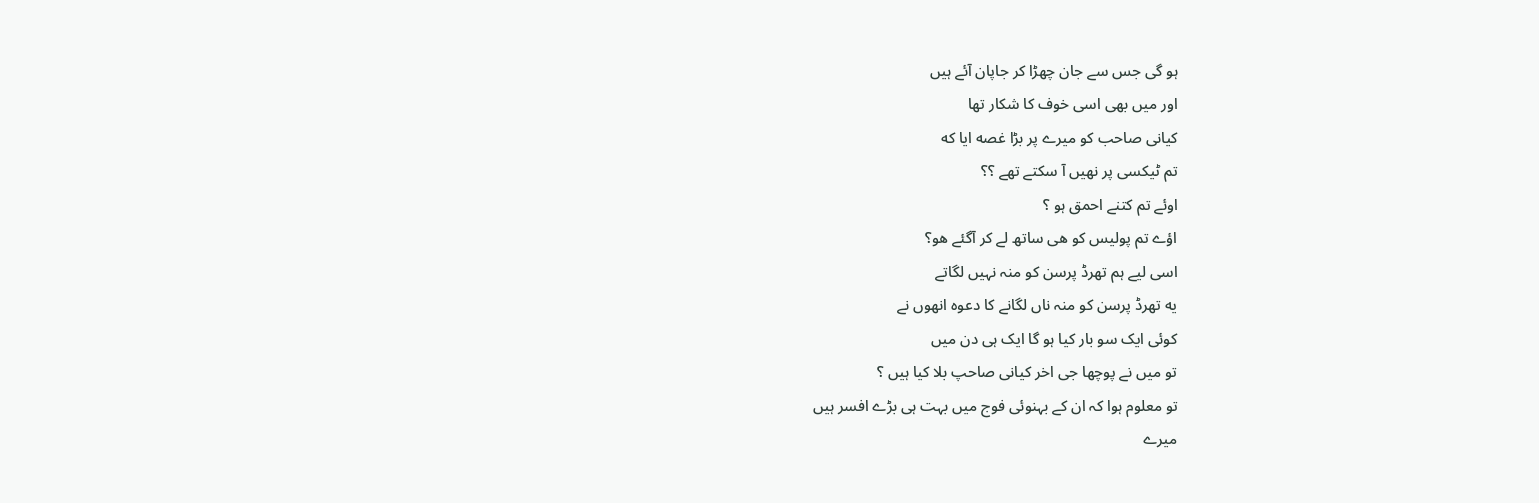ہو گی جس سے جان چھڑا کر جاپان آئے ہیں
اور میں بھی اسی خوف کا شکار تھا
کیانی صاحب کو میرے پر بڑا غصه ایا که
تم ٹیکسی پر نهیں آ سکتے تھے ؟؟
اوئے تم کتنے احمق ہو ؟
اؤے تم پولیس کو هی ساتھ لے کر آگئے هو؟
اسی لیے ہم تھرڈ پرسن کو منہ نہیں لگاتے
یه تھرڈ پرسن کو منہ ناں لگانے کا دعوہ انهوں نے
کوئی ایک سو بار کیا ہو گا ایک ہی دن میں
تو میں نے پوچھا جی اخر کیانی صاحپ بلا کیا ہیں ؟
تو معلوم ہوا کہ ان کے بہنوئی فوج میں بہت ہی بڑے افسر ہیں
میرے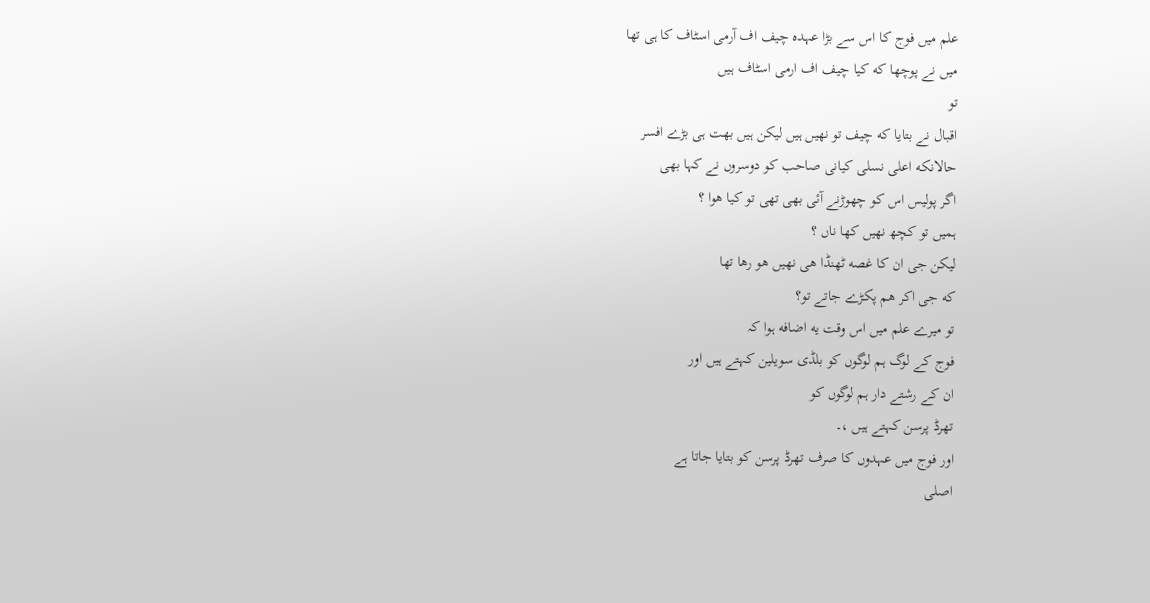علم میں فوج کا اس سے بڑا عہدہ چیف اف آرمی اسٹاف کا ہی تھا
میں نے پوچھا که کیا چیف اف ارمی اسٹاف ہیں
تو
اقبال نے بتایا که چیف تو نهیں ہیں لیکن ہیں بهت ہی بڑے افسر
حالانکه اعلی نسلی کیانی صاحب کو دوسروں نے کہا بھی
اگر پولیس اس کو چھوڑنے آئی بھی تھی تو کیا هوا ؟
ہمیں تو کچھ نهیں کها ناں ؟
لیکن جی ان کا غصه ٹھنڈا هی نهیں هو رها تھا
که جی اکر هم پکڑے جاتے تو؟
تو میرے علم ميں اس وقت یه اضافه ہوا کہ
فوج کے لوگ ہم لوگوں کو بلڈی سویلین کہتے ہیں اور
ان کے رشتے دار ہم لوگوں کو
تھرڈ پرسن کہتے ہیں ،۔
اور فوج میں عہدوں کا صرف تھرڈ پرسن کو بتایا جاتا ہے
اصلی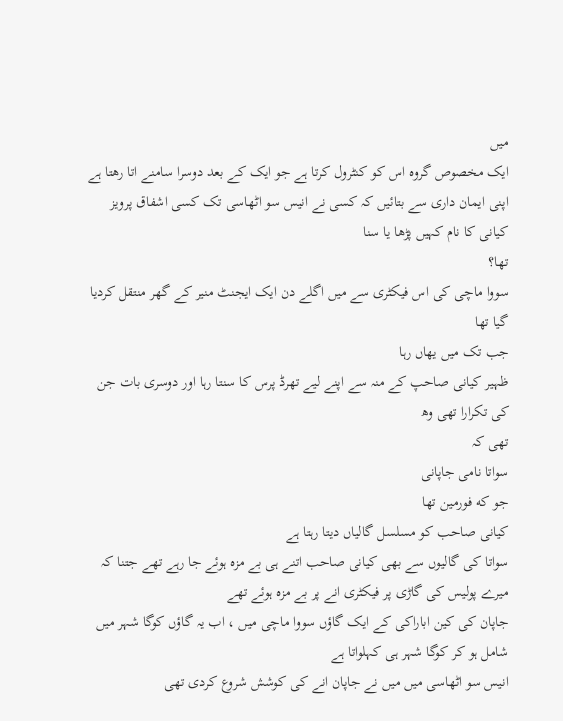میں
ایک مخصوص گروە اس کو کنٹرول کرتا ہے جو ایک کے بعد دوسرا سامنے اتا رهتا ہے
اپنی ایمان داری سے بتائیں کہ کسی نے انیس سو اٹھاسی تک کسی اشفاق پرویز کیانی کا نام کہیں پڑھا یا سنا
تھا؟
سووا ماچی کی اس فیکٹری سے میں اگلے دن ایک ایجنٹ منیر کے گھر منتقل کردیا گیا تھا
جب تک میں یهاں رہا
ظہیر کیانی صاحپ کے منہ سے اپنے لیے تھرڈ پرس کا سنتا رہا اور دوسری بات جن کی تکرارا تھی وھ
تھی کہ
سواتا نامی جاپانی
جو که فورمین تھا
کیانی صاحب کو مسلسل گالیاں دیتا رہتا ہے
سواتا کی گالیوں سے بھی کیانی صاحب اتنے ہی بے مزه ہوئے جا رہے تھے جتنا کہ میرے پولیس کی گاڑی پر فیکٹری انے پر بے مزہ ہوئے تھے
جاپان کی کین اباراکی کے ایک گاؤں سووا ماچی میں ، اب یہ گاؤں کوگا شہر میں شامل ہو کر کوگا شہر ہی کہلواتا ہے
انیس سو اٹھاسی میں میں نے جاپان انے کی کوشش شروع کردی تھی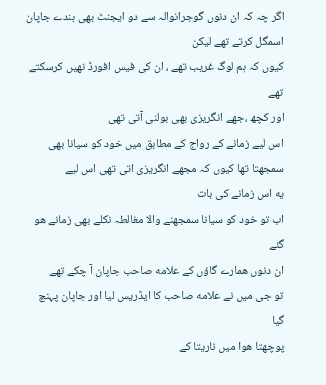اگر چہ کہ ان دنوں گوجرانوالہ سے دو ایجنٹ بھی بندے جاپان اسمگل کرتے تھے لیکن
کیوں کہ ہم لوگ غریب تھے ، ان کی فیس افورڈ نهیں کرسکتے تھے
اور کچھ ،جھے انگریزی بھی بولنی آتی تھی
اس لیے زمانے کے رواج کے مطابق میں خود کو سیانا بھی سمجھتا تھا کیوں کہ مجھے انگریزی اتی تھی اس لیے
یه اس زمانے کی بات
اب تو خود کو سیانا سمجھنے والا مغالطہ نکلے بھی زمانے هو گئے
ان دنوں همارے گاؤں کے علامه صاحب جاپان آ چکے تھے
تو جی میں نے علامه صاحب کا ایڈریس لیا اور جاپان پہنچ گیا
پوچھتا هوا میں ناریتا کے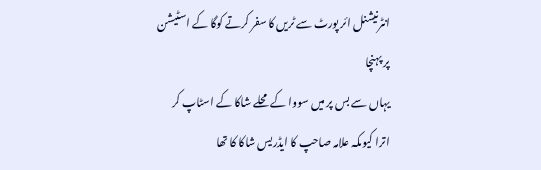انٹرنیشنل ائر پورٹ سے ٹریں کا سفر کرتے کوگا کے اسٹیشن پر پہنچا
یہاں سے بس پر میں سووا کے محلے شاکا کے اسٹاپ کر اترا کیوںکہ علامہ صاحپ کا ایڈریس شاکا کا تھا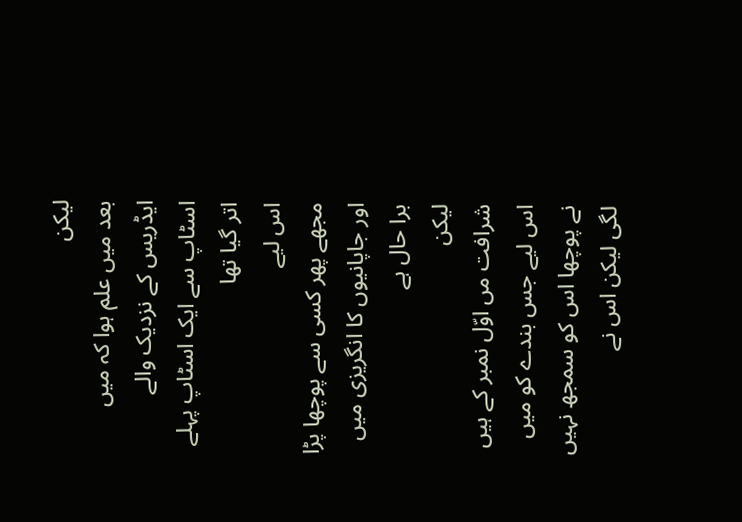لیکن
بعد میں علم ہوا کہ میں ایڈریس کے نزدیک والے اسٹاپ سے ایک اسٹاپ پہلے اتر گیا تھا
اس لیے
مجھے پھر کسی سے پوچھا پڑا
اور جاپانیوں کا انگریزی ميں برا حال ہے
لیکن
شرافت مں اوّل نمبر کے ہیں
اس لیے جس بندے کو میں نے پوچھا اس کو سمجھ نہیں لگی لیکن اس نے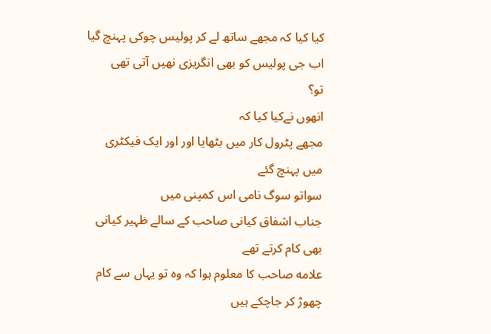کیا کیا کہ مجھے ساتھ لے کر پولیس چوکی پہنچ گیا
اب جی پولیس کو بھی انگریزی نهیں آتی تھی
تو؟
انهوں نےکیا کیا کہ
مجھے پٹرول کار میں بٹھایا اور اور ایک فیکٹری میں پہنچ گئے
سواتو سوگ نامی اس کمپنی میں
جناب اشفاق کیانی صاحب کے سالے ظہیر کیانی بھی کام کرتے تھے
علامه صاحب کا معلوم ہوا کہ وہ تو یہاں سے کام چھوڑ کر جاچکے ہیں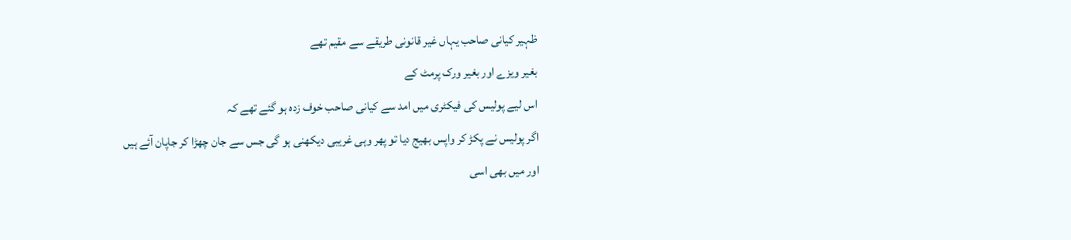ظہیر کیانی صاحب یہاں غیر قانونی طریقے سے مقیم تھے
بغیر ویزے اور بغیر ورک پرمٹ کے
اس لیے پولیس کی فیکٹری میں امد سے کیانی صاحب خوف زدہ ہو گئے تھے کہ
اگر پولیس نے پکڑ کر واپس بھیج دیا تو پھر وہی غریبی دیکھنی ہو گی جس سے جان چھڑا کر جاپان آئے ہیں
اور میں بھی اسی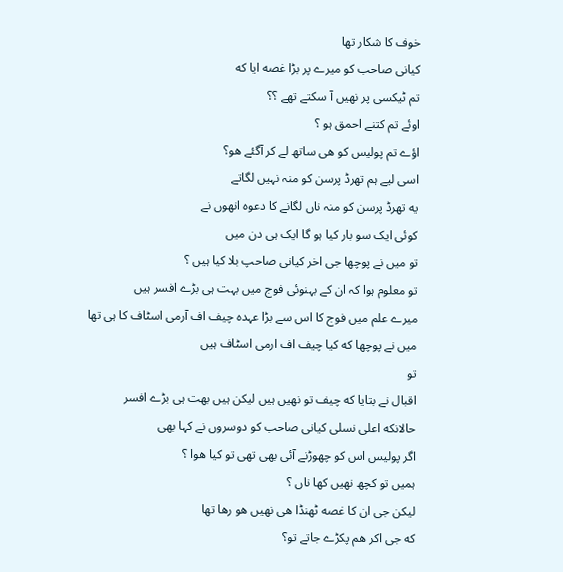خوف کا شکار تھا
کیانی صاحب کو میرے پر بڑا غصه ایا که
تم ٹیکسی پر نهیں آ سکتے تھے ؟؟
اوئے تم کتنے احمق ہو ؟
اؤے تم پولیس کو هی ساتھ لے کر آگئے هو؟
اسی لیے ہم تھرڈ پرسن کو منہ نہیں لگاتے
یه تھرڈ پرسن کو منہ ناں لگانے کا دعوہ انهوں نے
کوئی ایک سو بار کیا ہو گا ایک ہی دن میں
تو میں نے پوچھا جی اخر کیانی صاحپ بلا کیا ہیں ؟
تو معلوم ہوا کہ ان کے بہنوئی فوج میں بہت ہی بڑے افسر ہیں
میرے علم میں فوج کا اس سے بڑا عہدہ چیف اف آرمی اسٹاف کا ہی تھا
میں نے پوچھا که کیا چیف اف ارمی اسٹاف ہیں
تو
اقبال نے بتایا که چیف تو نهیں ہیں لیکن ہیں بهت ہی بڑے افسر
حالانکه اعلی نسلی کیانی صاحب کو دوسروں نے کہا بھی
اگر پولیس اس کو چھوڑنے آئی بھی تھی تو کیا هوا ؟
ہمیں تو کچھ نهیں کها ناں ؟
لیکن جی ان کا غصه ٹھنڈا هی نهیں هو رها تھا
که جی اکر هم پکڑے جاتے تو؟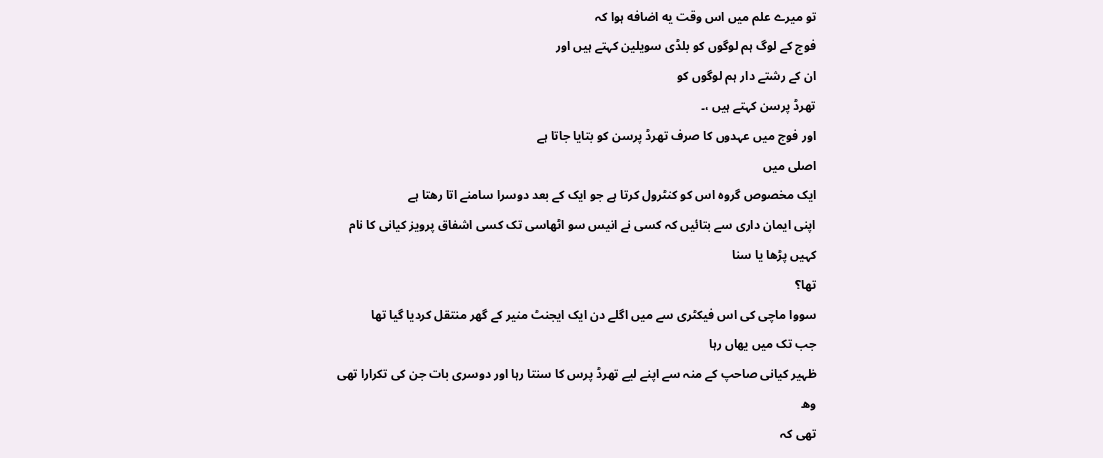تو میرے علم ميں اس وقت یه اضافه ہوا کہ
فوج کے لوگ ہم لوگوں کو بلڈی سویلین کہتے ہیں اور
ان کے رشتے دار ہم لوگوں کو
تھرڈ پرسن کہتے ہیں ،۔
اور فوج میں عہدوں کا صرف تھرڈ پرسن کو بتایا جاتا ہے
اصلی میں
ایک مخصوص گروە اس کو کنٹرول کرتا ہے جو ایک کے بعد دوسرا سامنے اتا رهتا ہے
اپنی ایمان داری سے بتائیں کہ کسی نے انیس سو اٹھاسی تک کسی اشفاق پرویز کیانی کا نام کہیں پڑھا یا سنا
تھا؟
سووا ماچی کی اس فیکٹری سے میں اگلے دن ایک ایجنٹ منیر کے گھر منتقل کردیا گیا تھا
جب تک میں یهاں رہا
ظہیر کیانی صاحپ کے منہ سے اپنے لیے تھرڈ پرس کا سنتا رہا اور دوسری بات جن کی تکرارا تھی وھ
تھی کہ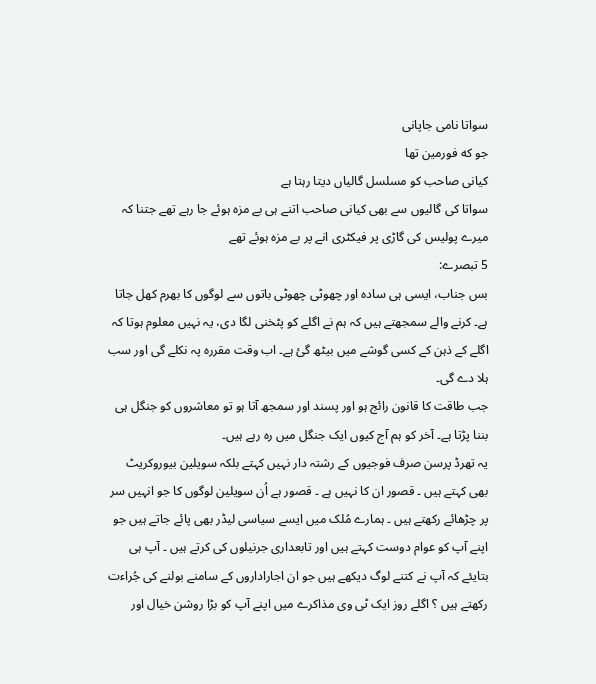سواتا نامی جاپانی
جو که فورمین تھا
کیانی صاحب کو مسلسل گالیاں دیتا رہتا ہے
سواتا کی گالیوں سے بھی کیانی صاحب اتنے ہی بے مزه ہوئے جا رہے تھے جتنا کہ میرے پولیس کی گاڑی پر فیکٹری انے پر بے مزہ ہوئے تھے
5 تبصرے:
بس جناب، ایسی ہی سادہ اور چھوٹی چھوٹی باتوں سے لوگوں کا بھرم کھل جاتا ہے۔ کرنے والے سمجھتے ہیں کہ ہم نے اگلے کو پٹخنی لگا دی، یہ نہیں معلوم ہوتا کہ اگلے کے ذہن کے کسی گوشے میں بیٹھ گئ ہے۔ اب وقت مقررہ پہ نکلے گی اور سب ہلا دے گی۔
جب طاقت کا قانون رائج ہو اور پسند اور سمجھ آتا ہو تو معاشروں کو جنگل ہی بننا پڑتا ہے۔ آخر کو ہم آج کیوں ایک جنگل میں رہ رہے ہیں۔
يہ تھرڈ پرسن صرف فوجيوں کے رشتہ دار نہيں کہتے بلکہ سويلين بيوروکريٹ بھی کہتے ہيں ۔ قصور ان کا نہيں ہے ۔ قصور ہے اُن سويلين لوگوں کا جو انہيں سر پر چڑھائے رکھتے ہيں ۔ ہمارے مُلک ميں ايسے سياسی ليڈر بھی پائے جاتے ہيں جو اپنے آپ کو عوام دوست کہتے ہيں اور تابعداری جرنيلوں کی کرتے ہيں ۔ آپ ہی بتايئے کہ آپ نے کتنے لوگ ديکھے ہيں جو ان اجاراداروں کے سامنے بولنے کی جُراءت رکھتے ہيں ؟ اگلے روز ايک ٹی وی مذاکرے ميں اپنے آپ کو بڑا روشن خيال اور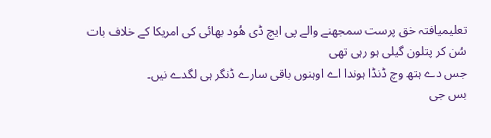تعليميافتہ خق پرست سمجھنے والے پی ايچ ڈی ھُود بھائی کی امريکا کے خلاف بات سُن کر پتلون گيلی ہو رہی تھی
جس دے ہتھ وچ ڈنڈا ہوندا اے اوہنوں باقی سارے ڈنگر ہی لگدے نیں۔
بس جی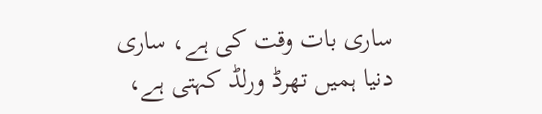ساری بات وقت کی ہے، ساری دنیا ہمیں تھرڈ ورلڈ کہتی ہے،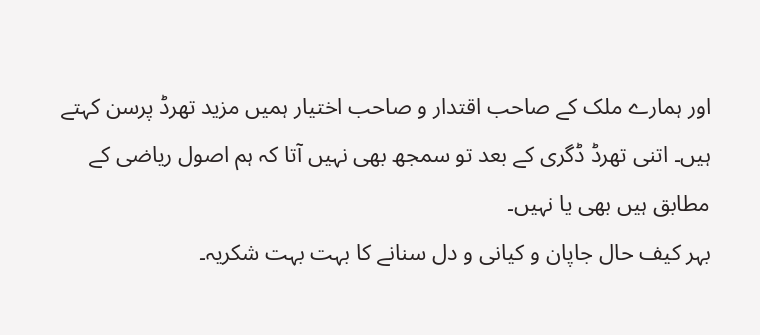اور ہمارے ملک کے صاحب اقتدار و صاحب اختیار ہمیں مزید تھرڈ پرسن کہتے ہیں۔ اتنی تھرڈ ڈگری کے بعد تو سمجھ بھی نہیں آتا کہ ہم اصول ریاضی کے مطابق ہیں بھی یا نہیں۔
بہر کیف حال جاپان و کیانی و دل سنانے کا بہت بہت شکریہ۔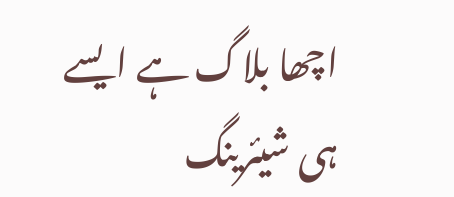اچھا بلاگ ہے ایسے ہی شیئرینگ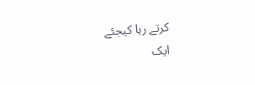کرتے رہا کیجئے
ایک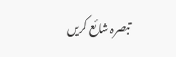تبصرہ شائع کریں